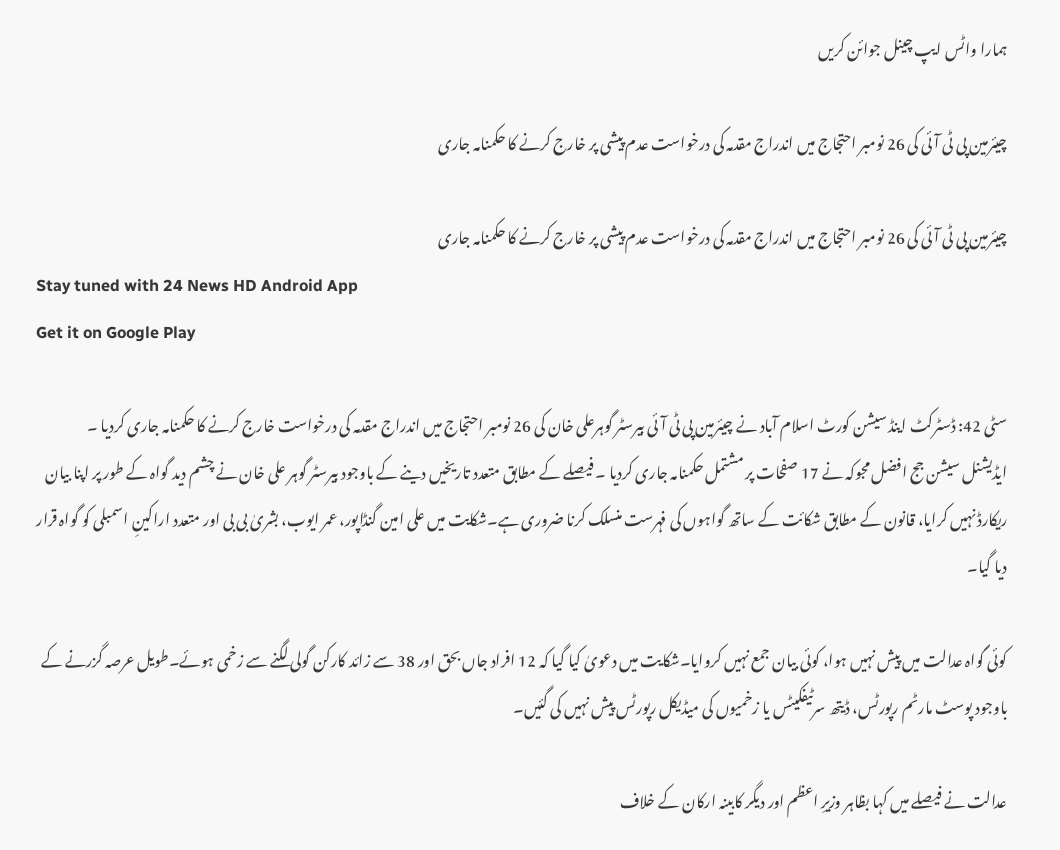ہمارا واٹس ایپ چینل جوائن کریں

چیئرمین پی ٹی آئی کی 26 نومبر احتجاج میں اندراج مقدمہ کی درخواست عدم پیشی پر خارج کرنے کا حکمنامہ جاری

چیئرمین پی ٹی آئی کی 26 نومبر احتجاج میں اندراج مقدمہ کی درخواست عدم پیشی پر خارج کرنے کا حکمنامہ جاری
Stay tuned with 24 News HD Android App
Get it on Google Play

سٹی 42: ڈسٹرکٹ اینڈ سیشن کورٹ اسلام آباد نے چیئرمین پی ٹی آئی بیرسٹر گوہرعلی خان کی 26 نومبر احتجاج میں اندراج مقدمہ کی درخواست خارج کرنے کا حکمنامہ جاری کردیا ۔
ایڈیشنل سیشن جج افضل مجوکہ نے 17 صفحات پر مشتمل حکمنامہ جاری کردیا ۔ فیصلے کے مطابق متعدد تاریخیں دینے کے باوجود بیرسٹر گوہر علی خان نے چشم دید گواہ کے طور پر اپنا بیان ریکارڈ نہیں کرایا، قانون کے مطابق شکائت کے ساتھ گواہوں کی فہرست منسلک کرنا ضروری ہے۔شکایت میں علی امین گنڈاپور، عمر ایوب، بشریٰ بی بی اور متعدد اراکینِ اسمبلی کو گواہ قرار دیا گیا۔

کوئی گواہ عدالت میں پیش نہیں ہوا، کوئی بیان جمع نہیں کروایا۔شکایت میں دعویٰ کیا گیا کہ 12 افراد جاں بحق اور 38 سے زائد کارکن گولی لگنے سے زخمی ہوئے۔طویل عرصہ گزرنے کے باوجود پوسٹ مارٹم رپورٹس، ڈیتھ سرٹیفکیٹس یا زخمیوں کی میڈیکل رپورٹس پیش نہیں کی گئیں۔

عدالت نے فیصلے میں کہا بظاہر وزیرِ اعظم اور دیگر کابینہ ارکان کے خلاف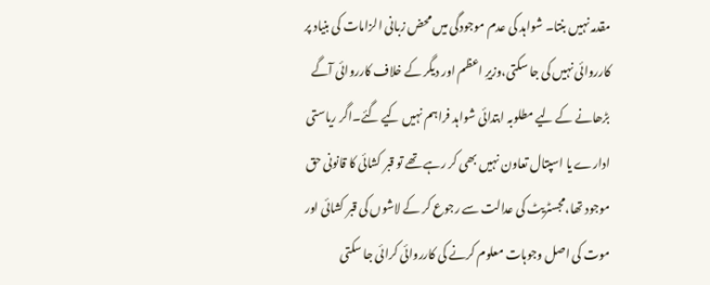مقدمہ نہیں بنتا۔ شواہد کی عدم موجودگی میں محض زبانی الزامات کی بنیاد پر کارروائی نہیں کی جا سکتی،وزیرِ اعظم اور دیگر کے خلاف کارروائی آگے بڑھانے کے لیے مطلوبہ ابتدائی شواہد فراہم نہیں کیے گئے۔اگر ریاستی ادارے یا اسپتال تعاون نہیں بھی کر رہے تھے تو قبر کشائی کا قانونی حق موجود تھا،مجسٹریٹ کی عدالت سے رجوع کر کے لاشوں کی قبر کشائی اور موت کی اصل وجوہات معلوم کرنے کی کارروائی کرائی جا سکتی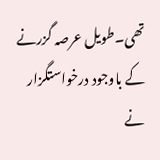تھی۔طویل عرصہ گزرنے کے باوجود درخواستگزار نے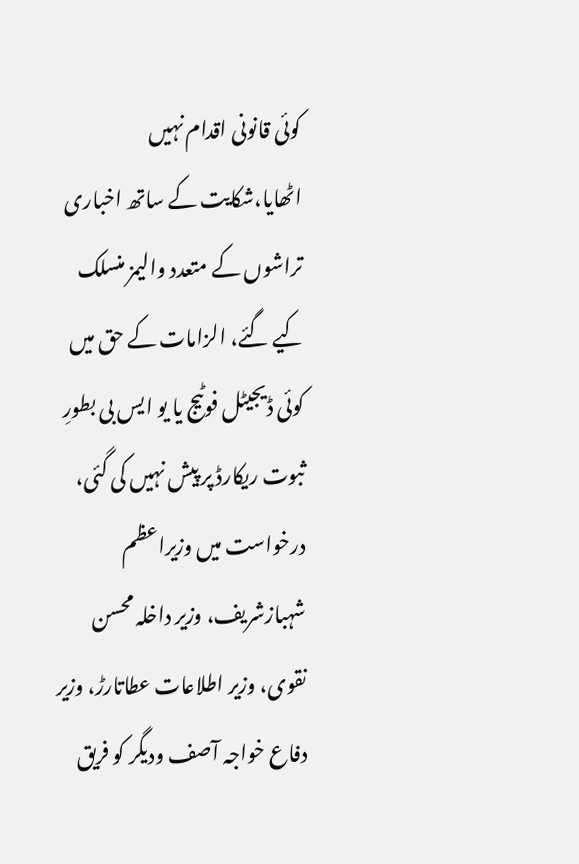کوئی قانونی اقدام نہیں اٹھایا،شکایت کے ساتھ اخباری تراشوں کے متعدد والیمز منسلک کیے گئے، الزامات کے حق میں کوئی ڈیجیٹل فوٹیج یا یو ایس بی بطورِ ثبوت ریکارڈ پر پیش نہیں کی گئی،   درخواست میں وزیراعظم شہبازشریف، وزیر داخلہ محسن نقوی، وزیر اطلاعات عطاتارڑ، وزیر دفاع خواجہ آصف ودیگر کو فریق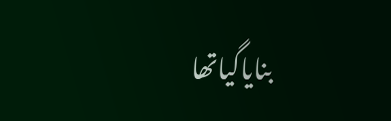بنایاگیاتھا